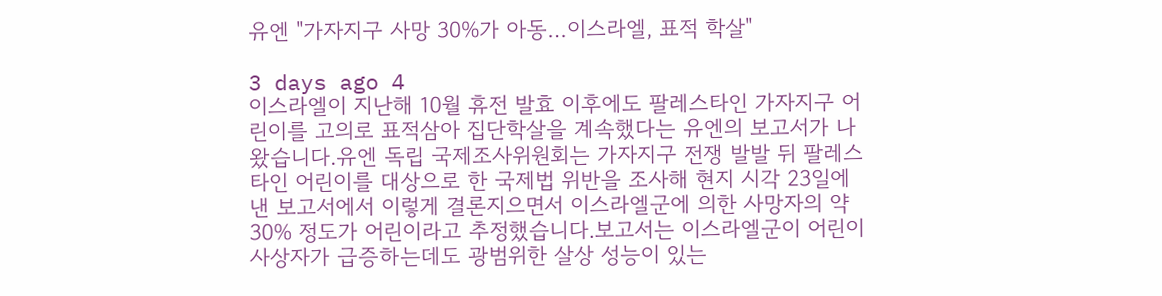유엔 "가자지구 사망 30%가 아동…이스라엘, 표적 학살"

3 days ago 4
이스라엘이 지난해 10월 휴전 발효 이후에도 팔레스타인 가자지구 어린이를 고의로 표적삼아 집단학살을 계속했다는 유엔의 보고서가 나왔습니다.유엔 독립 국제조사위원회는 가자지구 전쟁 발발 뒤 팔레스타인 어린이를 대상으로 한 국제법 위반을 조사해 현지 시각 23일에 낸 보고서에서 이렇게 결론지으면서 이스라엘군에 의한 사망자의 약 30% 정도가 어린이라고 추정했습니다.보고서는 이스라엘군이 어린이 사상자가 급증하는데도 광범위한 살상 성능이 있는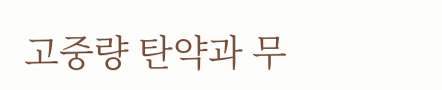고중량 탄약과 무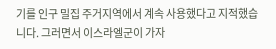기를 인구 밀집 주거지역에서 계속 사용했다고 지적했습니다. 그러면서 이스라엘군이 가자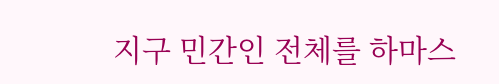지구 민간인 전체를 하마스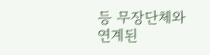등 무장단체와 연계된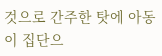것으로 간주한 탓에 아동이 집단으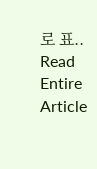로 표..
Read Entire Article